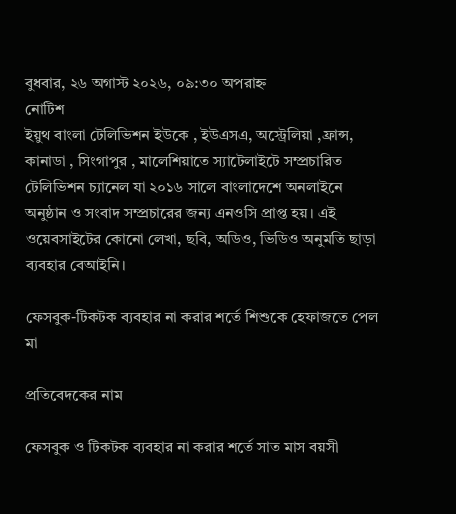বুধবার, ২৬ অগাস্ট ২০২৬, ০৯:৩০ অপরাহ্ন
নোটিশ
ইয়ুথ বাংলা টেলিভিশন ইউকে , ইউএসএ, অস্ট্রেলিয়া ,ফ্রান্স, কানাডা , সিংগাপুর , মালেশিয়াতে স্যাটেলাইটে সম্প্রচারিত টেলিভিশন চ্যানেল যা ২০১৬ সালে বাংলাদেশে অনলাইনে অনুষ্ঠান ও সংবাদ সম্প্রচারের জন্য এনওসি প্রাপ্ত হয়। এই ওয়েবসাইটের কোনো লেখা, ছবি, অডিও, ভিডিও অনুমতি ছাড়া ব্যবহার বেআইনি।

ফেসবুক-টিকটক ব্যবহার না করার শর্তে শিশুকে হেফাজতে পেল মা

প্রতিবেদকের নাম

ফেসবুক ও টিকটক ব্যবহার না করার শর্তে সাত মাস বয়সী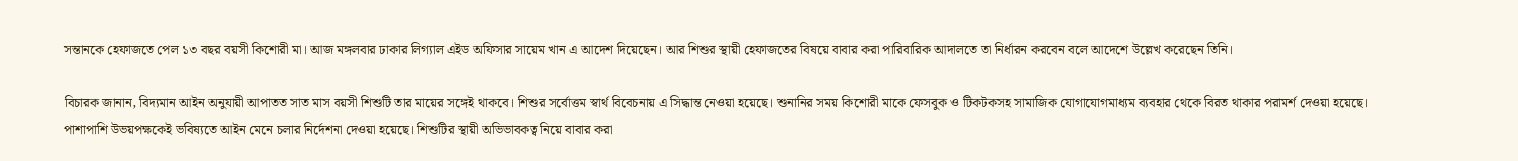সন্তানকে হেফাজতে পেল ১৩ বছর বয়সী কিশোরী মা। আজ মঙ্গলবার ঢাকার লিগ্যাল এইড অফিসার সায়েম খান এ আদেশ দিয়েছেন। আর শিশুর স্থায়ী হেফাজতের বিষয়ে বাবার করা পারিবারিক আদালতে তা নির্ধারন করবেন বলে আদেশে উল্লেখ করেছেন তিনি।

বিচারক জানান, বিদ্যমান আইন অনুযায়ী আপাতত সাত মাস বয়সী শিশুটি তার মায়ের সঙ্গেই থাকবে। শিশুর সর্বোত্তম স্বার্থ বিবেচনায় এ সিদ্ধান্ত নেওয়া হয়েছে। শুনানির সময় কিশোরী মাকে ফেসবুক ও টিকটকসহ সামাজিক যোগাযোগমাধ্যম ব্যবহার থেকে বিরত থাকার পরামর্শ দেওয়া হয়েছে। পাশাপাশি উভয়পক্ষকেই ভবিষ্যতে আইন মেনে চলার নির্দেশনা দেওয়া হয়েছে। শিশুটির স্থায়ী অভিভাবকত্ব নিয়ে বাবার করা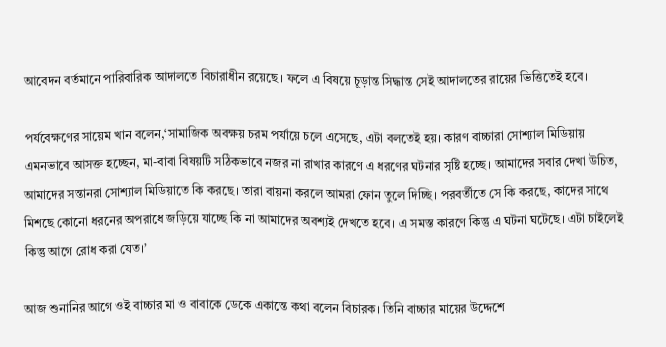আবেদন বর্তমানে পারিবারিক আদালতে বিচারাধীন রয়েছে। ফলে এ বিষয়ে চূড়ান্ত সিদ্ধান্ত সেই আদালতের রায়ের ভিত্তিতেই হবে।

পর্যবেক্ষণের সায়েম খান বলেন,‘সামাজিক অবক্ষয় চরম পর্যায়ে চলে এসেছে, এটা বলতেই হয়। কারণ বাচ্চারা সোশ্যাল মিডিয়ায় এমনভাবে আসক্ত হচ্ছেন, মা-বাবা বিষয়টি সঠিকভাবে নজর না রাখার কারণে এ ধরণের ঘটনার সৃষ্টি হচ্ছে। আমাদের সবার দেখা উচিত, আমাদের সন্তানরা সোশ্যাল মিডিয়াতে কি করছে। তারা বায়না করলে আমরা ফোন তুলে দিচ্ছি। পরবর্তীতে সে কি করছে, কাদের সাথে মিশছে কোনো ধরনের অপরাধে জড়িয়ে যাচ্ছে কি না আমাদের অবশ্যই দেখতে হবে। এ সমস্ত কারণে কিন্তু এ ঘটনা ঘটেছে। এটা চাইলেই কিন্তু আগে রোধ করা যেত।’

আজ শুনানির আগে ওই বাচ্চার মা ও বাবাকে ডেকে একান্তে কথা বলেন বিচারক। তিনি বাচ্চার মায়ের উদ্দেশে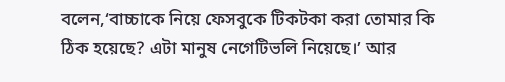বলেন,‘বাচ্চাকে নিয়ে ফেসবুকে টিকটকা করা তোমার কি ঠিক হয়েছে? এটা মানুষ নেগেটিভলি নিয়েছে।’ আর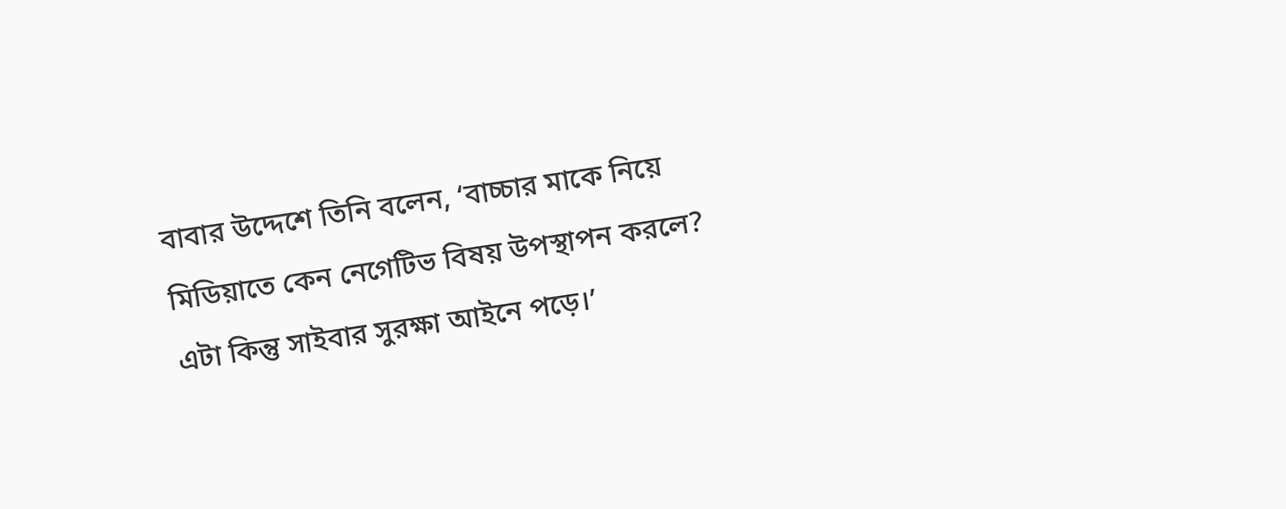বাবার উদ্দেশে তিনি বলেন, ‘বাচ্চার মাকে নিয়ে মিডিয়াতে কেন নেগেটিভ বিষয় উপস্থাপন করলে? এটা কিন্তু সাইবার সুরক্ষা আইনে পড়ে।’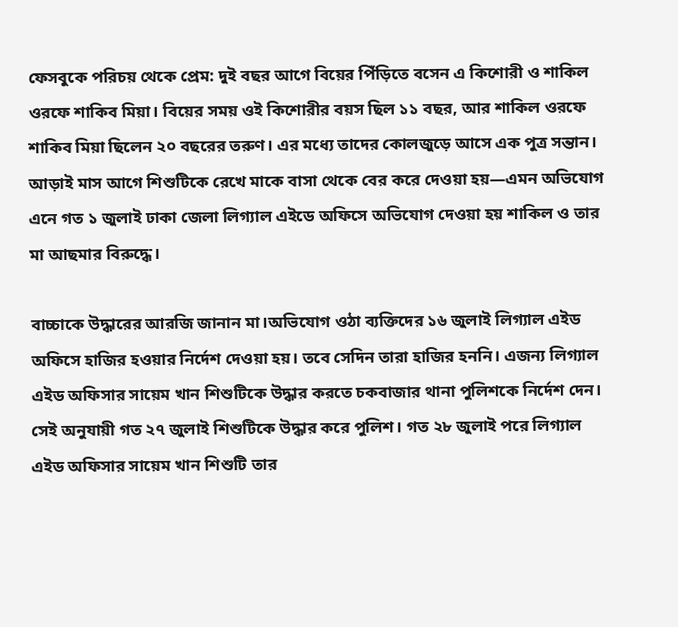ফেসবুকে পরিচয় থেকে প্রেম: দুই বছর আগে বিয়ের পিঁড়িতে বসেন এ কিশোরী ও শাকিল ওরফে শাকিব মিয়া। বিয়ের সময় ওই কিশোরীর বয়স ছিল ১১ বছর, আর শাকিল ওরফে শাকিব মিয়া ছিলেন ২০ বছরের তরুণ। এর মধ্যে তাদের কোলজুড়ে আসে এক পুত্র সন্তান। আড়াই মাস আগে শিশুটিকে রেখে মাকে বাসা থেকে বের করে দেওয়া হয়—এমন অভিযোগ এনে গত ১ জুলাই ঢাকা জেলা লিগ্যাল এইডে অফিসে অভিযোগ দেওয়া হয় শাকিল ও তার মা আছমার বিরুদ্ধে।

বাচ্চাকে উদ্ধারের আরজি জানান মা।অভিযোগ ওঠা ব্যক্তিদের ১৬ জুলাই লিগ্যাল এইড অফিসে হাজির হওয়ার নির্দেশ দেওয়া হয়। তবে সেদিন তারা হাজির হননি। এজন্য লিগ্যাল এইড অফিসার সায়েম খান শিশুটিকে উদ্ধার করতে চকবাজার থানা পুলিশকে নির্দেশ দেন। সেই অনুযায়ী গত ২৭ জুলাই শিশুটিকে উদ্ধার করে পুলিশ। গত ২৮ জুলাই পরে লিগ্যাল এইড অফিসার সায়েম খান শিশুটি তার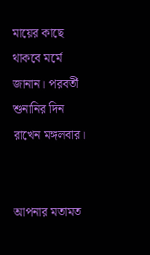মায়ের কাছে থাকবে মর্মে জানান। পরবর্তী শুনানির দিন রাখেন মঙ্গলবার।


আপনার মতামত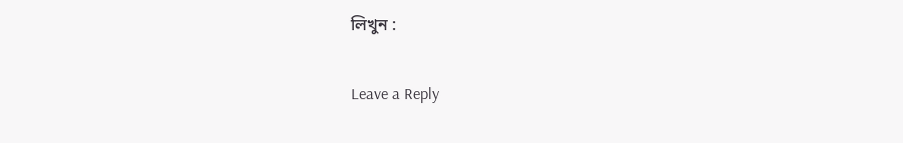লিখুন :

Leave a Reply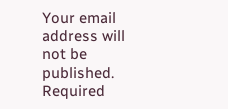Your email address will not be published. Required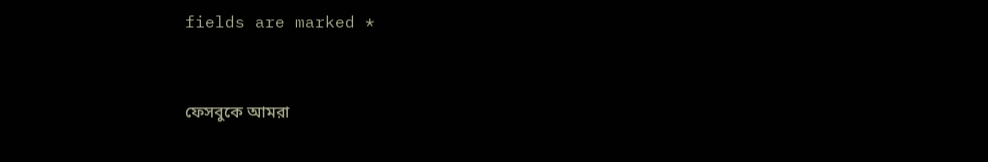fields are marked *


ফেসবুকে আমরা